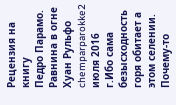Рецензия на книгу
Педро Парамо. Равнина в огне
Хуан Рульфо
chemparparokke2 июля 2016 г.Ибо сама безысходность горя обитает а этом селении.
Почему-то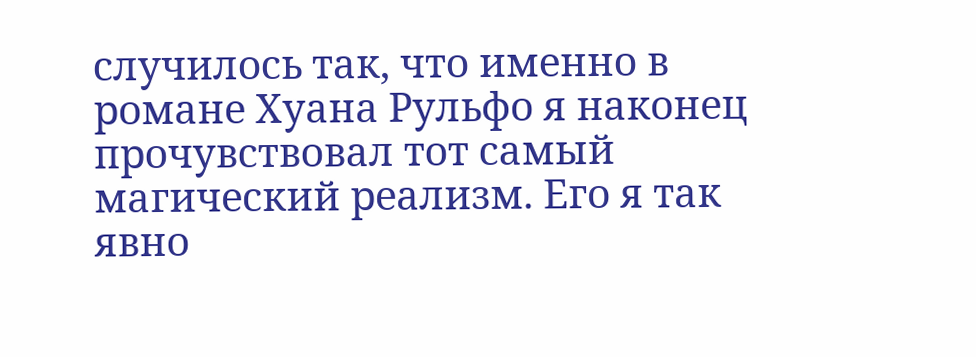случилось так, что именно в романе Хуана Рульфо я наконец прочувствовал тот самый магический реализм. Его я так явно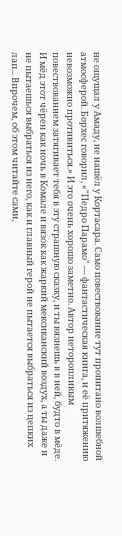не ощущал у Амаду, не нашёл у Кортасара. Само повествование тут пропитано волшебной атмосферой. Борхес говорил, «"Педро Парамо" — фантастическая книга, и её притяжению невозможно противиться.» И это очень хорошо заметно. Автор неторопливым повествованием затягивает тебя в эту страшную сказку, и ты вязнешь в в ней, будто в мёде. И мёд этот чёрен как ночь в Комале и вязок как жаркий мексиканский воздух, а ты даже и не пытаешься выбраться из него, как и главный герой не пытается выбраться из цепких лап... Впрочем, об этом читайте сами,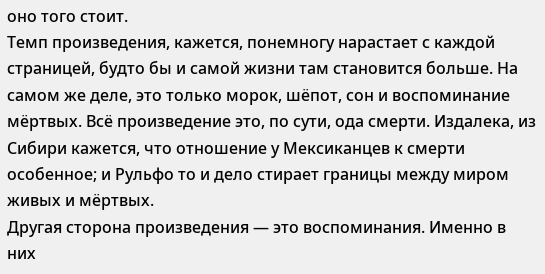оно того стоит.
Темп произведения, кажется, понемногу нарастает с каждой страницей, будто бы и самой жизни там становится больше. На самом же деле, это только морок, шёпот, сон и воспоминание мёртвых. Всё произведение это, по сути, ода смерти. Издалека, из Сибири кажется, что отношение у Мексиканцев к смерти особенное; и Рульфо то и дело стирает границы между миром живых и мёртвых.
Другая сторона произведения — это воспоминания. Именно в них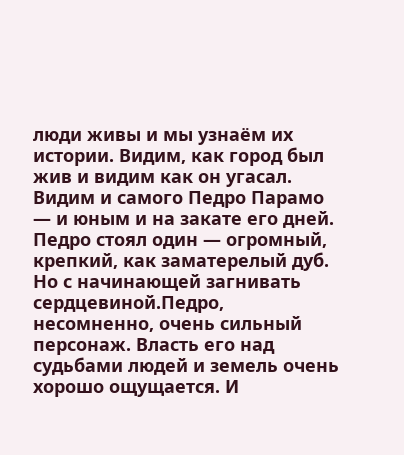люди живы и мы узнаём их истории. Видим, как город был жив и видим как он угасал. Видим и самого Педро Парамо — и юным и на закате его дней.
Педро стоял один — огромный, крепкий, как заматерелый дуб. Но с начинающей загнивать сердцевиной.Педро, несомненно, очень сильный персонаж. Власть его над судьбами людей и земель очень хорошо ощущается. И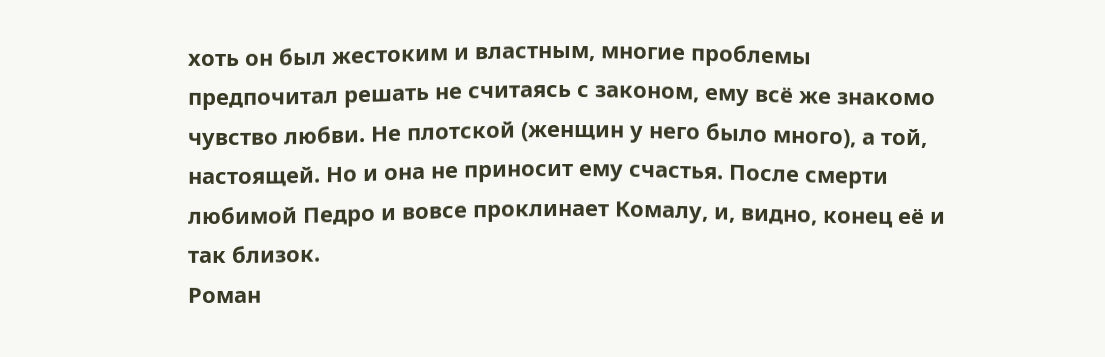хоть он был жестоким и властным, многие проблемы предпочитал решать не считаясь с законом, ему всё же знакомо чувство любви. Не плотской (женщин у него было много), а той, настоящей. Но и она не приносит ему счастья. После смерти любимой Педро и вовсе проклинает Комалу, и, видно, конец её и так близок.
Роман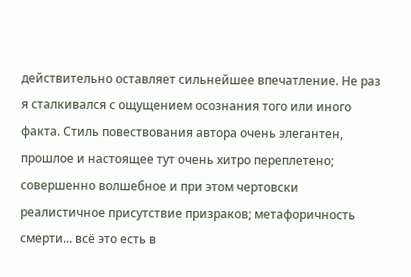действительно оставляет сильнейшее впечатление. Не раз я сталкивался с ощущением осознания того или иного факта. Стиль повествования автора очень элегантен, прошлое и настоящее тут очень хитро переплетено; совершенно волшебное и при этом чертовски реалистичное присутствие призраков; метафоричность смерти... всё это есть в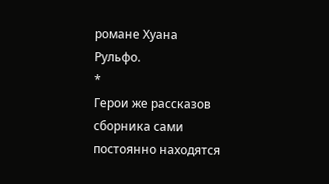романе Хуана Рульфо.
*
Герои же рассказов сборника сами постоянно находятся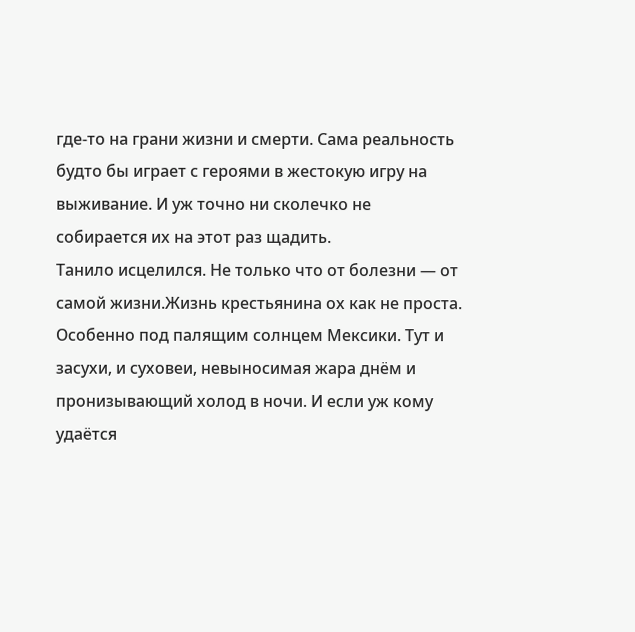где-то на грани жизни и смерти. Сама реальность будто бы играет с героями в жестокую игру на выживание. И уж точно ни сколечко не собирается их на этот раз щадить.
Танило исцелился. Не только что от болезни — от самой жизни.Жизнь крестьянина ох как не проста. Особенно под палящим солнцем Мексики. Тут и засухи, и суховеи, невыносимая жара днём и пронизывающий холод в ночи. И если уж кому удаётся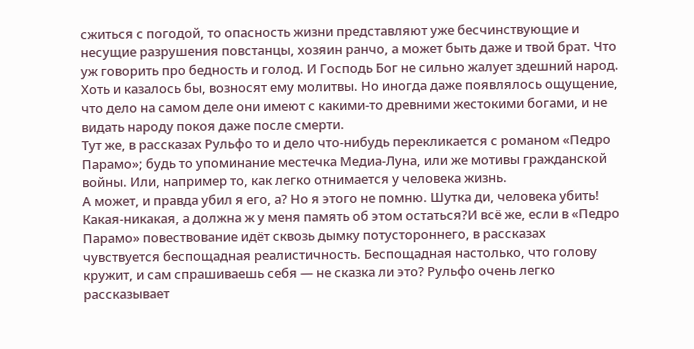сжиться с погодой, то опасность жизни представляют уже бесчинствующие и несущие разрушения повстанцы, хозяин ранчо, а может быть даже и твой брат. Что уж говорить про бедность и голод. И Господь Бог не сильно жалует здешний народ. Хоть и казалось бы, возносят ему молитвы. Но иногда даже появлялось ощущение, что дело на самом деле они имеют с какими-то древними жестокими богами, и не видать народу покоя даже после смерти.
Тут же, в рассказах Рульфо то и дело что-нибудь перекликается с романом «Педро Парамо»; будь то упоминание местечка Медиа-Луна, или же мотивы гражданской войны. Или, например то, как легко отнимается у человека жизнь.
А может, и правда убил я его, а? Но я этого не помню. Шутка ди, человека убить! Какая-никакая, а должна ж у меня память об этом остаться?И всё же, если в «Педро Парамо» повествование идёт сквозь дымку потустороннего, в рассказах чувствуется беспощадная реалистичность. Беспощадная настолько, что голову кружит, и сам спрашиваешь себя — не сказка ли это? Рульфо очень легко рассказывает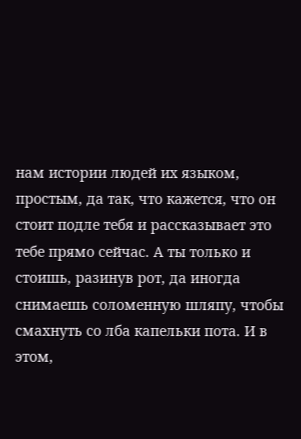нам истории людей их языком, простым, да так, что кажется, что он стоит подле тебя и рассказывает это тебе прямо сейчас. А ты только и стоишь, разинув рот, да иногда снимаешь соломенную шляпу, чтобы смахнуть со лба капельки пота. И в этом,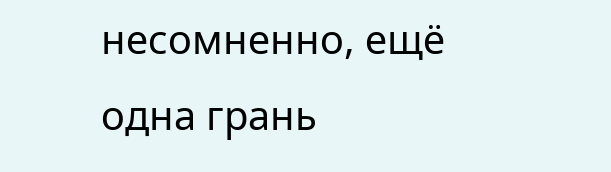несомненно, ещё одна грань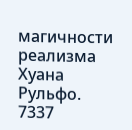магичности реализма Хуана Рульфо.
7337